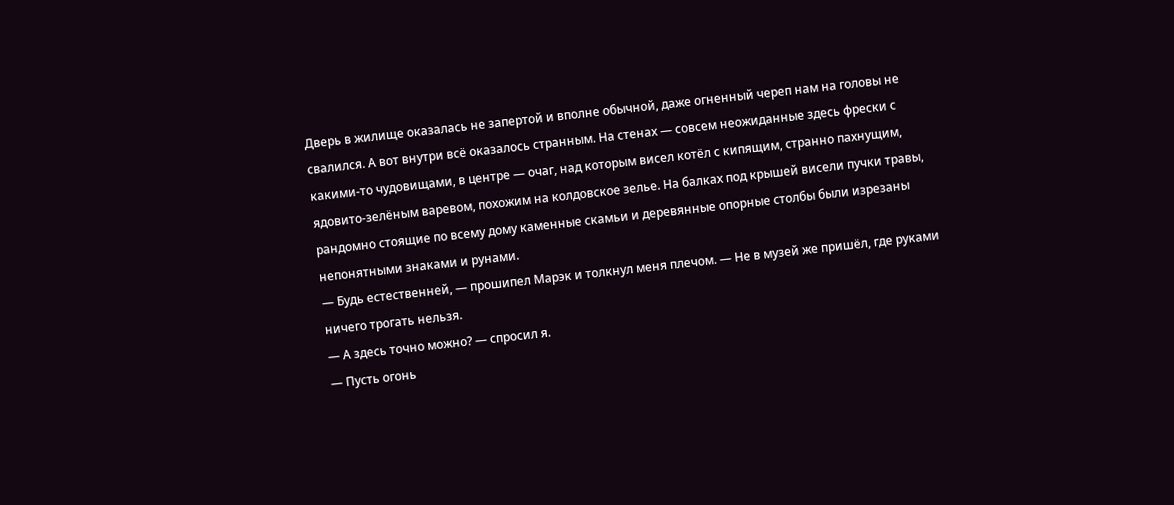Дверь в жилище оказалась не запертой и вполне обычной, даже огненный череп нам на головы не свалился. А вот внутри всё оказалось странным. На стенах — совсем неожиданные здесь фрески с какими-то чудовищами, в центре — очаг, над которым висел котёл с кипящим, странно пахнущим, ядовито-зелёным варевом, похожим на колдовское зелье. На балках под крышей висели пучки травы, рандомно стоящие по всему дому каменные скамьи и деревянные опорные столбы были изрезаны непонятными знаками и рунами.
— Будь естественней, — прошипел Марэк и толкнул меня плечом. — Не в музей же пришёл, где руками ничего трогать нельзя.
— А здесь точно можно? — спросил я.
— Пусть огонь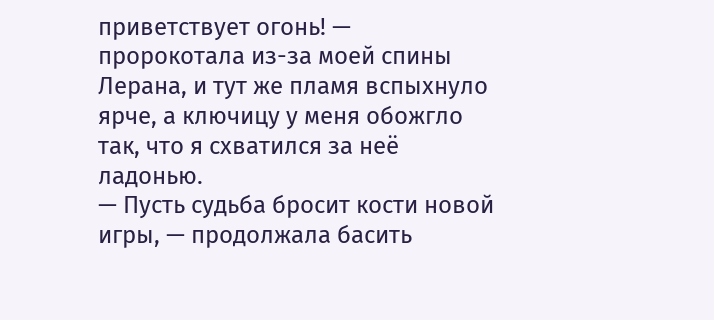приветствует огонь! — пророкотала из-за моей спины Лерана, и тут же пламя вспыхнуло ярче, а ключицу у меня обожгло так, что я схватился за неё ладонью.
— Пусть судьба бросит кости новой игры, — продолжала басить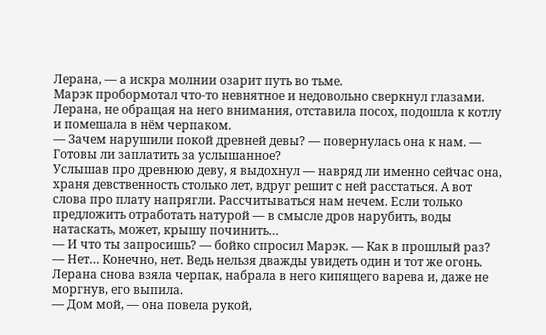Лерана, — а искра молнии озарит путь во тьме.
Марэк пробормотал что-то невнятное и недовольно сверкнул глазами. Лерана, не обращая на него внимания, отставила посох, подошла к котлу и помешала в нём черпаком.
— Зачем нарушили покой древней девы? — повернулась она к нам. — Готовы ли заплатить за услышанное?
Услышав про древнюю деву, я выдохнул — навряд ли именно сейчас она, храня девственность столько лет, вдруг решит с ней расстаться. А вот слова про плату напрягли. Рассчитываться нам нечем. Если только предложить отработать натурой — в смысле дров нарубить, воды натаскать, может, крышу починить…
— И что ты запросишь? — бойко спросил Марэк. — Как в прошлый раз?
— Нет… Конечно, нет. Ведь нельзя дважды увидеть один и тот же огонь.
Лерана снова взяла черпак, набрала в него кипящего варева и, даже не моргнув, его выпила.
— Дом мой, — она повела рукой,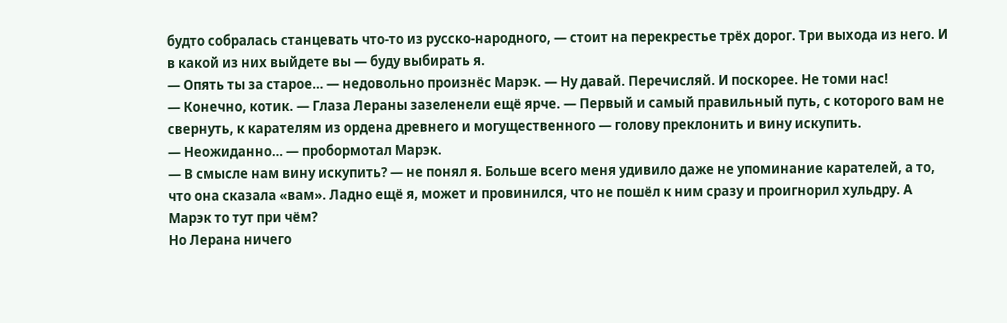будто собралась станцевать что-то из русско-народного, — стоит на перекрестье трёх дорог. Три выхода из него. И в какой из них выйдете вы — буду выбирать я.
— Опять ты за старое… — недовольно произнёс Марэк. — Ну давай. Перечисляй. И поскорее. Не томи нас!
— Конечно, котик. — Глаза Лераны зазеленели ещё ярче. — Первый и самый правильный путь, с которого вам не свернуть, к карателям из ордена древнего и могущественного — голову преклонить и вину искупить.
— Неожиданно… — пробормотал Марэк.
— В смысле нам вину искупить? — не понял я. Больше всего меня удивило даже не упоминание карателей, а то, что она сказала «вам». Ладно ещё я, может и провинился, что не пошёл к ним сразу и проигнорил хульдру. А Марэк то тут при чём?
Но Лерана ничего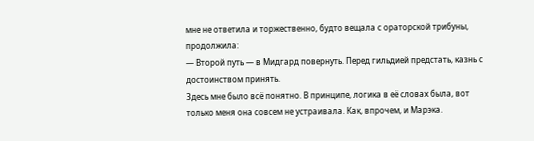мне не ответила и торжественно, будто вещала с ораторской трибуны, продолжила:
— Второй путь — в Мидгард повернуть. Перед гильдией предстать, казнь с достоинством принять.
Здесь мне было всё понятно. В принципе, логика в её словах была, вот только меня она совсем не устраивала. Как, впрочем, и Марэка.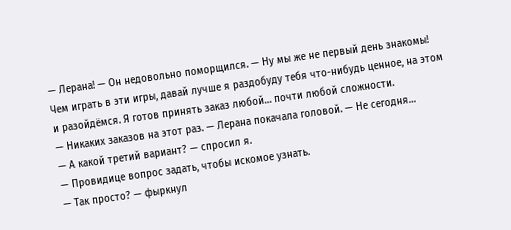— Лерана! — Он недовольно поморщился. — Ну мы же не первый день знакомы! Чем играть в эти игры, давай лучше я раздобуду тебя что-нибудь ценное, на этом и разойдёмся. Я готов принять заказ любой… почти любой сложности.
— Никаких заказов на этот раз. — Лерана покачала головой. — Не сегодня…
— А какой третий вариант? — спросил я.
— Провидице вопрос задать, чтобы искомое узнать.
— Так просто? — фыркнул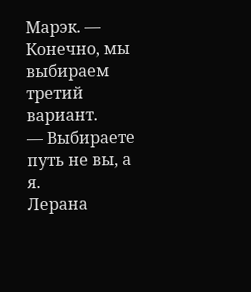Марэк. — Конечно, мы выбираем третий вариант.
— Выбираете путь не вы, а я.
Лерана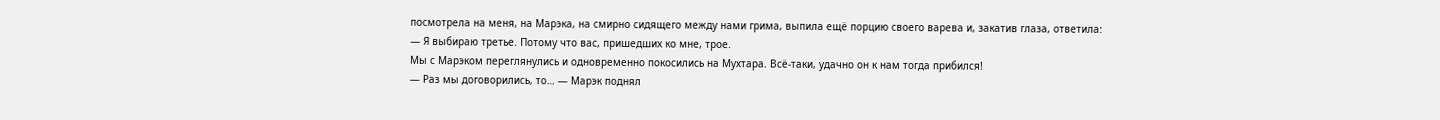посмотрела на меня, на Марэка, на смирно сидящего между нами грима, выпила ещё порцию своего варева и, закатив глаза, ответила:
— Я выбираю третье. Потому что вас, пришедших ко мне, трое.
Мы с Марэком переглянулись и одновременно покосились на Мухтара. Всё-таки, удачно он к нам тогда прибился!
— Раз мы договорились, то… — Марэк поднял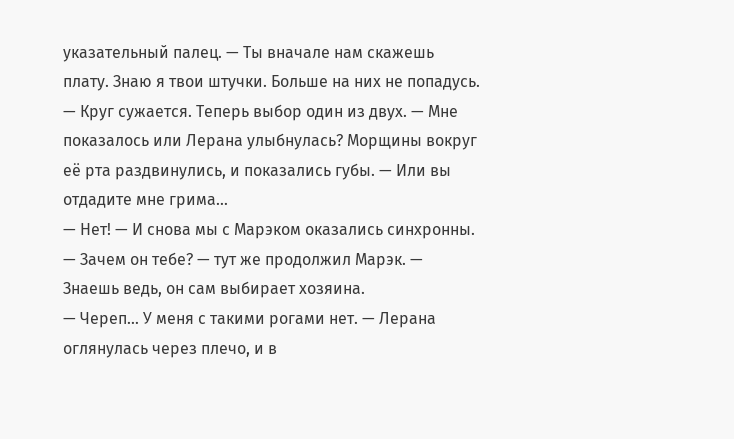указательный палец. — Ты вначале нам скажешь плату. Знаю я твои штучки. Больше на них не попадусь.
— Круг сужается. Теперь выбор один из двух. — Мне показалось или Лерана улыбнулась? Морщины вокруг её рта раздвинулись, и показались губы. — Или вы отдадите мне грима…
— Нет! — И снова мы с Марэком оказались синхронны.
— Зачем он тебе? — тут же продолжил Марэк. — Знаешь ведь, он сам выбирает хозяина.
— Череп… У меня с такими рогами нет. — Лерана оглянулась через плечо, и в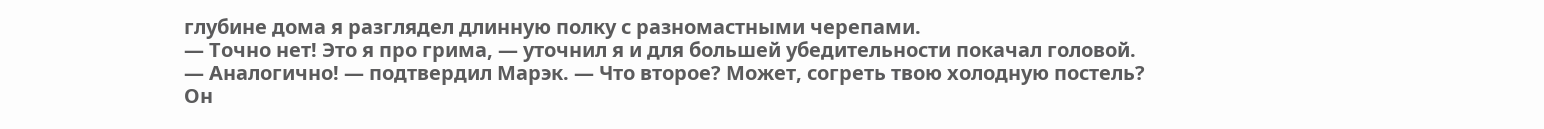глубине дома я разглядел длинную полку с разномастными черепами.
— Точно нет! Это я про грима, — уточнил я и для большей убедительности покачал головой.
— Аналогично! — подтвердил Марэк. — Что второе? Может, согреть твою холодную постель?
Он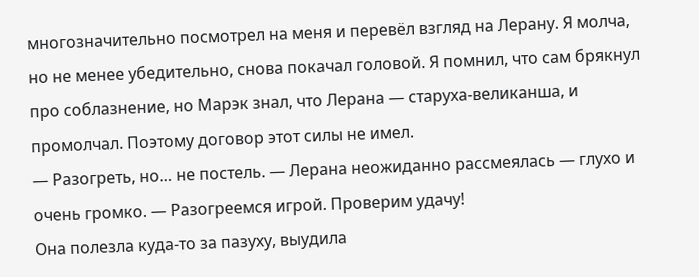многозначительно посмотрел на меня и перевёл взгляд на Лерану. Я молча, но не менее убедительно, снова покачал головой. Я помнил, что сам брякнул про соблазнение, но Марэк знал, что Лерана — старуха-великанша, и промолчал. Поэтому договор этот силы не имел.
— Разогреть, но… не постель. — Лерана неожиданно рассмеялась — глухо и очень громко. — Разогреемся игрой. Проверим удачу!
Она полезла куда-то за пазуху, выудила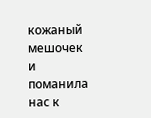кожаный мешочек и поманила нас к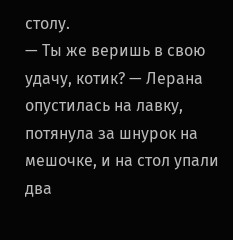столу.
— Ты же веришь в свою удачу, котик? — Лерана опустилась на лавку, потянула за шнурок на мешочке, и на стол упали два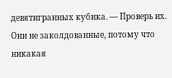девятигранных кубика. — Проверь их. Они не заколдованные, потому что никакая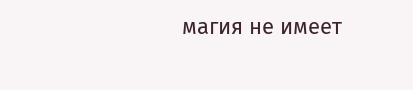магия не имеет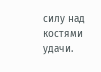силу над костями удачи.